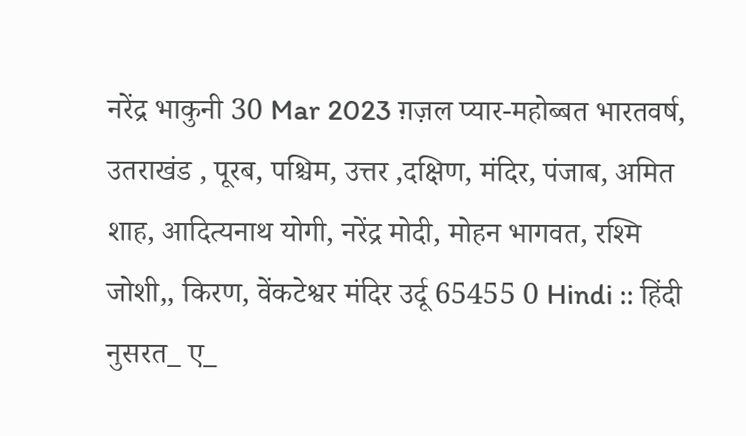नरेंद्र भाकुनी 30 Mar 2023 ग़ज़ल प्यार-महोब्बत भारतवर्ष, उतराखंड , पूरब, पश्चिम, उत्तर ,दक्षिण, मंदिर, पंजाब, अमित शाह, आदित्यनाथ योगी, नरेंद्र मोदी, मोहन भागवत, रश्मि जोशी,, किरण, वेंकटेश्वर मंदिर उर्दू 65455 0 Hindi :: हिंदी
नुसरत_ ए_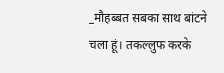_मौहब्बत सबका साथ बांटने चला हूं। तकल्लुफ करके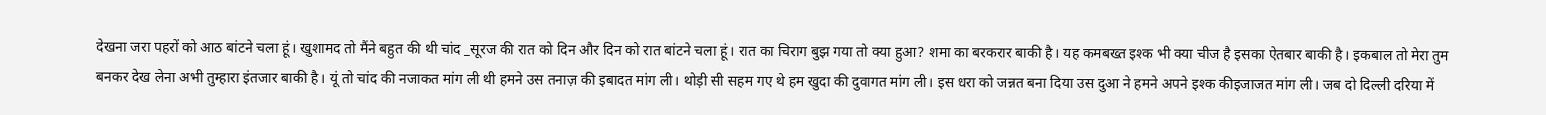देखना जरा पहरों को आठ बांटने चला हूं। खुशामद तो मैंने बहुत की थी चांद _सूरज की रात को दिन और दिन को रात बांटने चला हूं। रात का चिराग बुझ गया तो क्या हुआ? शमा का बरकरार बाकी है। यह कमबख्त इश्क भी क्या चीज है इसका ऐतबार बाकी है। इकबाल तो मेरा तुम बनकर देख लेना अभी तुम्हारा इंतजार बाकी है। यूं तो चांद की नजाकत मांग ली थी हमने उस तनाज़ की इबादत मांग ली। थोड़ी सी सहम गए थे हम खुदा की दुवागत मांग ली। इस धरा को जन्नत बना दिया उस दुआ ने हमने अपने इश्क कीइजाजत मांग ली। जब दो दिल्ली दरिया में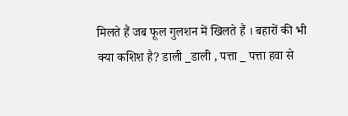मिलते हैं जब फूल गुलशन में खिलते हैं । बहारों की भी क्या कशिश है? डाली _डाली , पत्ता _ पत्ता हवा से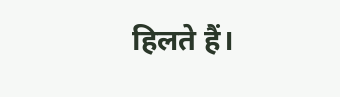हिलते हैं।